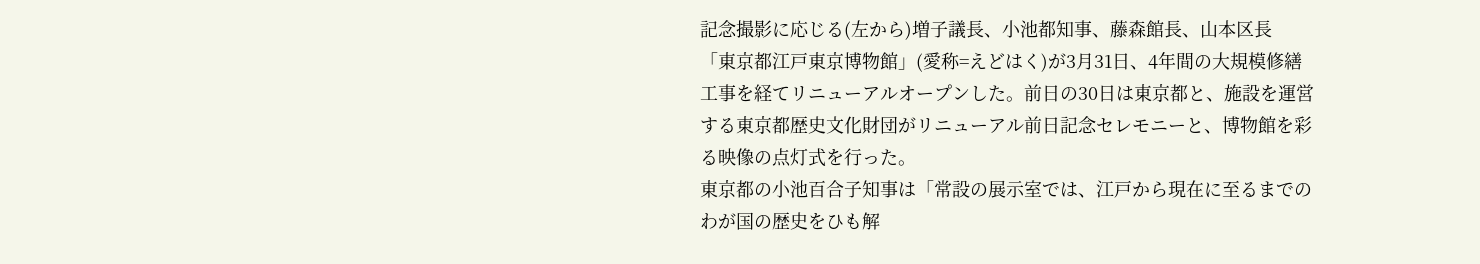記念撮影に応じる(左から)増子議長、小池都知事、藤森館長、山本区長
「東京都江戸東京博物館」(愛称=えどはく)が3月31日、4年間の大規模修繕工事を経てリニューアルオープンした。前日の30日は東京都と、施設を運営する東京都歴史文化財団がリニューアル前日記念セレモニーと、博物館を彩る映像の点灯式を行った。
東京都の小池百合子知事は「常設の展示室では、江戸から現在に至るまでのわが国の歴史をひも解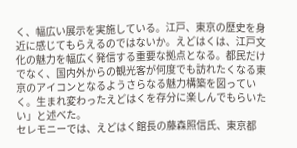く、幅広い展示を実施している。江戸、東京の歴史を身近に感じてもらえるのではないか。えどはくは、江戸文化の魅力を幅広く発信する重要な拠点となる。都民だけでなく、国内外からの観光客が何度でも訪れたくなる東京のアイコンとなるようさらなる魅力構築を図っていく。生まれ変わったえどはくを存分に楽しんでもらいたい」と述べた。
セレモニーでは、えどはく館長の藤森照信氏、東京都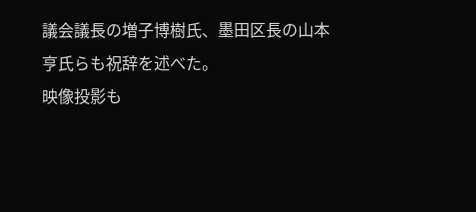議会議長の増子博樹氏、墨田区長の山本亨氏らも祝辞を述べた。
映像投影も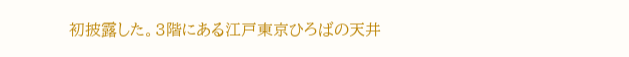初披露した。3階にある江戸東京ひろばの天井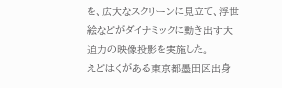を、広大なスクリーンに見立て、浮世絵などがダイナミックに動き出す大迫力の映像投影を実施した。
えどはくがある東京都墨田区出身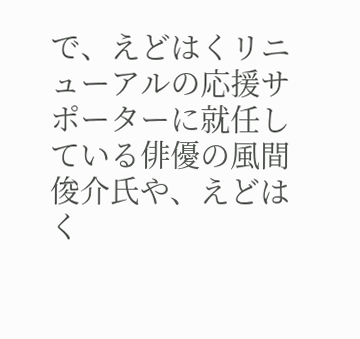で、えどはくリニューアルの応援サポーターに就任している俳優の風間俊介氏や、えどはく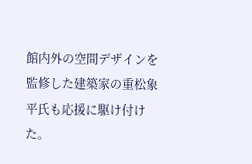館内外の空間デザインを監修した建築家の重松象平氏も応援に駆け付けた。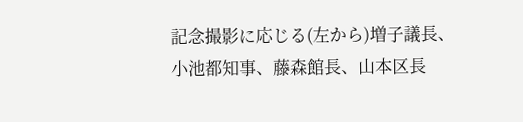記念撮影に応じる(左から)増子議長、小池都知事、藤森館長、山本区長